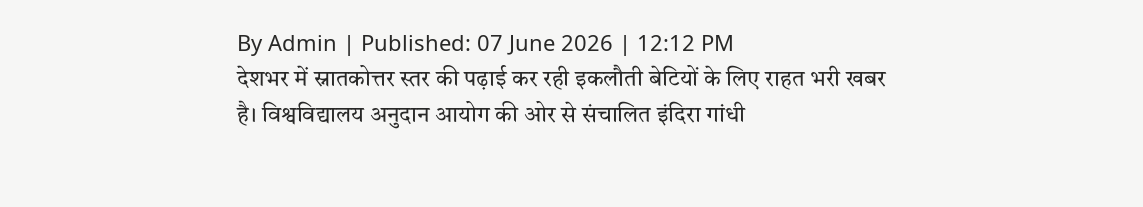By Admin | Published: 07 June 2026 | 12:12 PM
देशभर में स्नातकोत्तर स्तर की पढ़ाई कर रही इकलौती बेटियों के लिए राहत भरी खबर है। विश्वविद्यालय अनुदान आयोग की ओर से संचालित इंदिरा गांधी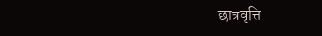छात्रवृत्ति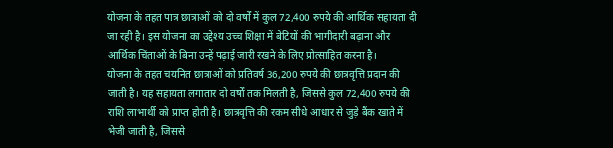योजना के तहत पात्र छात्राओं को दो वर्षों में कुल 72,400 रुपये की आर्थिक सहायता दी जा रही है। इस योजना का उद्देश्य उच्च शिक्षा में बेटियों की भागीदारी बढ़ाना और आर्थिक चिंताओं के बिना उन्हें पढ़ाई जारी रखने के लिए प्रोत्साहित करना है।
योजना के तहत चयनित छात्राओं को प्रतिवर्ष 36,200 रुपये की छात्रवृत्ति प्रदान की जाती है। यह सहायता लगातार दो वर्षों तक मिलती है, जिससे कुल 72,400 रुपये की राशि लाभार्थी को प्राप्त होती है। छात्रवृत्ति की रकम सीधे आधार से जुड़े बैंक खाते में भेजी जाती है, जिससे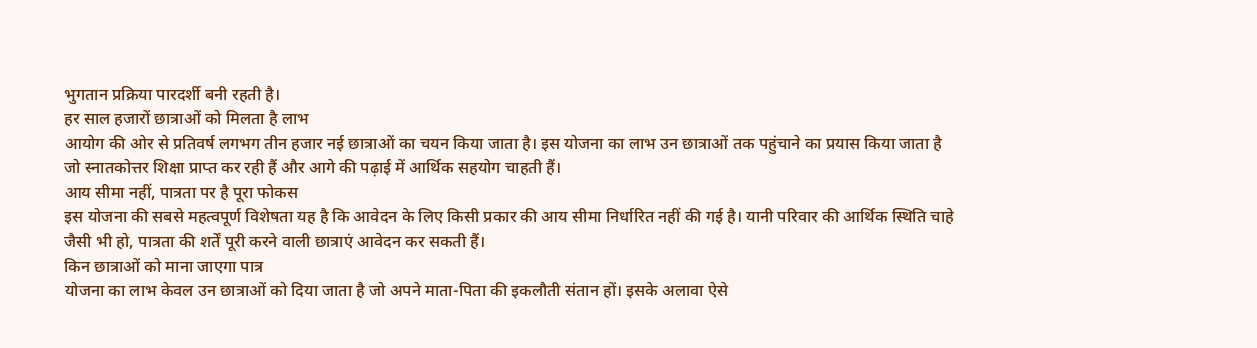भुगतान प्रक्रिया पारदर्शी बनी रहती है।
हर साल हजारों छात्राओं को मिलता है लाभ
आयोग की ओर से प्रतिवर्ष लगभग तीन हजार नई छात्राओं का चयन किया जाता है। इस योजना का लाभ उन छात्राओं तक पहुंचाने का प्रयास किया जाता है जो स्नातकोत्तर शिक्षा प्राप्त कर रही हैं और आगे की पढ़ाई में आर्थिक सहयोग चाहती हैं।
आय सीमा नहीं, पात्रता पर है पूरा फोकस
इस योजना की सबसे महत्वपूर्ण विशेषता यह है कि आवेदन के लिए किसी प्रकार की आय सीमा निर्धारित नहीं की गई है। यानी परिवार की आर्थिक स्थिति चाहे जैसी भी हो, पात्रता की शर्तें पूरी करने वाली छात्राएं आवेदन कर सकती हैं।
किन छात्राओं को माना जाएगा पात्र
योजना का लाभ केवल उन छात्राओं को दिया जाता है जो अपने माता-पिता की इकलौती संतान हों। इसके अलावा ऐसे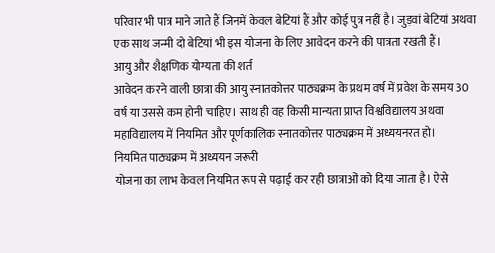परिवार भी पात्र माने जाते हैं जिनमें केवल बेटियां हैं और कोई पुत्र नहीं है। जुड़वां बेटियां अथवा एक साथ जन्मी दो बेटियां भी इस योजना के लिए आवेदन करने की पात्रता रखती हैं।
आयु और शैक्षणिक योग्यता की शर्त
आवेदन करने वाली छात्रा की आयु स्नातकोत्तर पाठ्यक्रम के प्रथम वर्ष में प्रवेश के समय 30 वर्ष या उससे कम होनी चाहिए। साथ ही वह किसी मान्यता प्राप्त विश्वविद्यालय अथवा महाविद्यालय में नियमित और पूर्णकालिक स्नातकोत्तर पाठ्यक्रम में अध्ययनरत हो।
नियमित पाठ्यक्रम में अध्ययन जरूरी
योजना का लाभ केवल नियमित रूप से पढ़ाई कर रही छात्राओं को दिया जाता है। ऐसे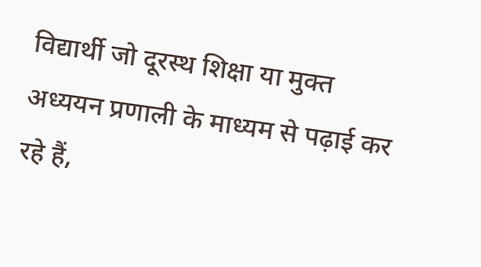विद्यार्थी जो दूरस्थ शिक्षा या मुक्त अध्ययन प्रणाली के माध्यम से पढ़ाई कर रहे हैं,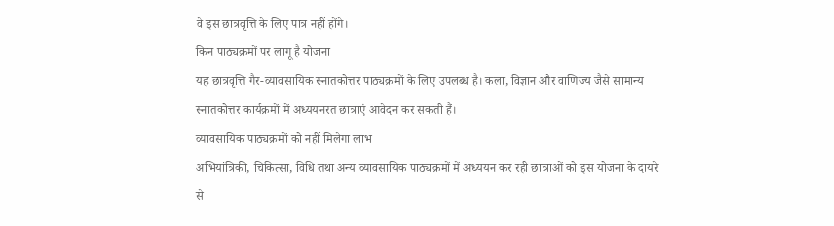वे इस छात्रवृत्ति के लिए पात्र नहीं होंगे।
किन पाठ्यक्रमों पर लागू है योजना
यह छात्रवृत्ति गैर-व्यावसायिक स्नातकोत्तर पाठ्यक्रमों के लिए उपलब्ध है। कला, विज्ञान और वाणिज्य जैसे सामान्य स्नातकोत्तर कार्यक्रमों में अध्ययनरत छात्राएं आवेदन कर सकती हैं।
व्यावसायिक पाठ्यक्रमों को नहीं मिलेगा लाभ
अभियांत्रिकी, चिकित्सा, विधि तथा अन्य व्यावसायिक पाठ्यक्रमों में अध्ययन कर रही छात्राओं को इस योजना के दायरे से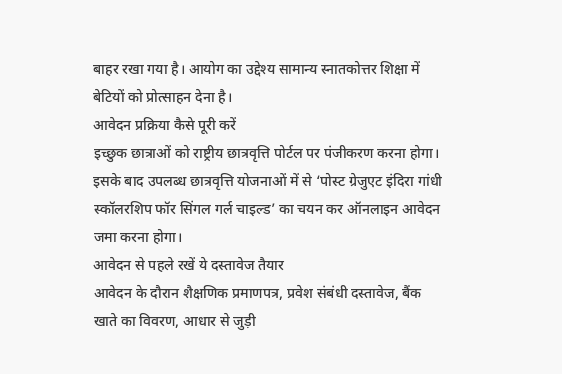बाहर रखा गया है। आयोग का उद्देश्य सामान्य स्नातकोत्तर शिक्षा में बेटियों को प्रोत्साहन देना है।
आवेदन प्रक्रिया कैसे पूरी करें
इच्छुक छात्राओं को राष्ट्रीय छात्रवृत्ति पोर्टल पर पंजीकरण करना होगा। इसके बाद उपलब्ध छात्रवृत्ति योजनाओं में से ‘पोस्ट ग्रेजुएट इंदिरा गांधी स्कॉलरशिप फॉर सिंगल गर्ल चाइल्ड’ का चयन कर ऑनलाइन आवेदन जमा करना होगा।
आवेदन से पहले रखें ये दस्तावेज तैयार
आवेदन के दौरान शैक्षणिक प्रमाणपत्र, प्रवेश संबंधी दस्तावेज, बैंक खाते का विवरण, आधार से जुड़ी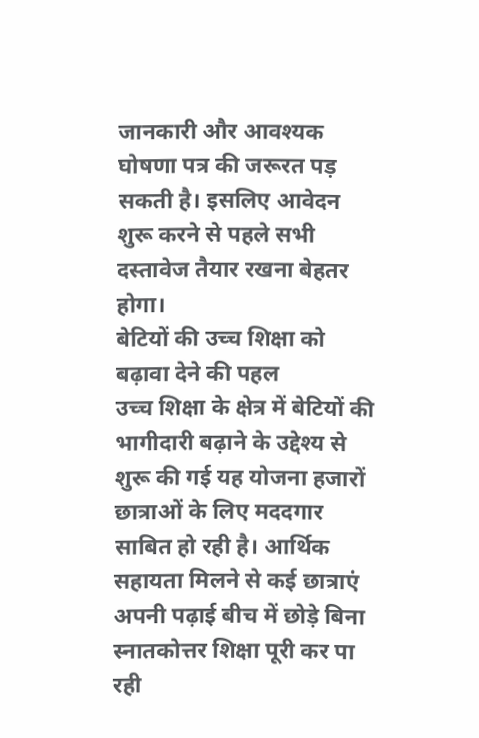जानकारी और आवश्यक घोषणा पत्र की जरूरत पड़ सकती है। इसलिए आवेदन शुरू करने से पहले सभी दस्तावेज तैयार रखना बेहतर होगा।
बेटियों की उच्च शिक्षा को बढ़ावा देने की पहल
उच्च शिक्षा के क्षेत्र में बेटियों की भागीदारी बढ़ाने के उद्देश्य से शुरू की गई यह योजना हजारों छात्राओं के लिए मददगार साबित हो रही है। आर्थिक सहायता मिलने से कई छात्राएं अपनी पढ़ाई बीच में छोड़े बिना स्नातकोत्तर शिक्षा पूरी कर पा रही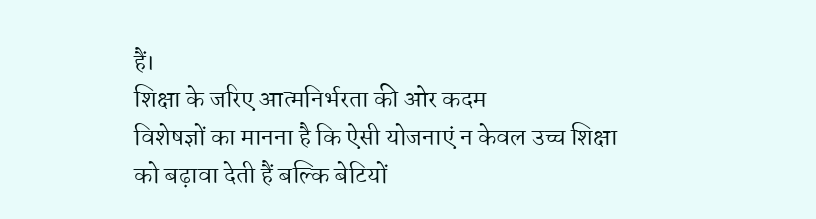हैं।
शिक्षा के जरिए आत्मनिर्भरता की ओर कदम
विशेषज्ञों का मानना है कि ऐसी योजनाएं न केवल उच्च शिक्षा को बढ़ावा देती हैं बल्कि बेटियों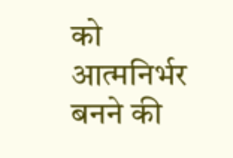को आत्मनिर्भर बनने की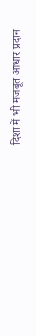दिशा में भी मजबूत आधार प्रदान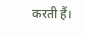करती हैं।